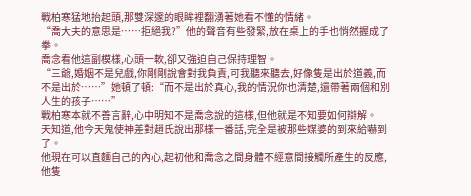戰柏寒猛地抬起頭,那雙深邃的眼眸裡翻湧著她看不懂的情緒。
“喬大夫的意思是……拒絕我?”他的聲音有些發緊,放在桌上的手也悄然握成了拳。
喬念看他這副模樣,心頭一軟,卻又強迫自己保持理智。
“三爺,婚姻不是兒戲,你剛剛說會對我負責,可我聽來聽去,好像隻是出於道義,而不是出於……”她頓了頓:“而不是出於真心,我的情況你也清楚,還帶著兩個和別人生的孩子……”
戰柏寒本就不善言辭,心中明知不是喬念說的這樣,但他就是不知要如何辯解。
天知道,他今天鬼使神差對趙氏說出那樣一番話,完全是被那些媒婆的到來給嚇到了。
他現在可以直麵自己的內心,起初他和喬念之間身體不經意間接觸所產生的反應,他隻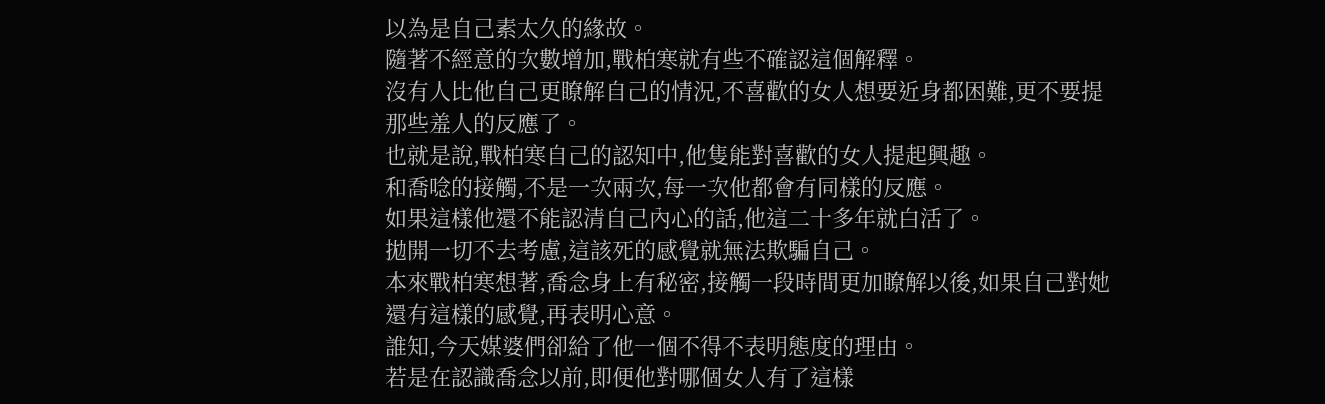以為是自己素太久的緣故。
隨著不經意的次數增加,戰柏寒就有些不確認這個解釋。
沒有人比他自己更瞭解自己的情況,不喜歡的女人想要近身都困難,更不要提那些羞人的反應了。
也就是說,戰柏寒自己的認知中,他隻能對喜歡的女人提起興趣。
和喬唸的接觸,不是一次兩次,每一次他都會有同樣的反應。
如果這樣他還不能認清自己內心的話,他這二十多年就白活了。
拋開一切不去考慮,這該死的感覺就無法欺騙自己。
本來戰柏寒想著,喬念身上有秘密,接觸一段時間更加瞭解以後,如果自己對她還有這樣的感覺,再表明心意。
誰知,今天媒婆們卻給了他一個不得不表明態度的理由。
若是在認識喬念以前,即便他對哪個女人有了這樣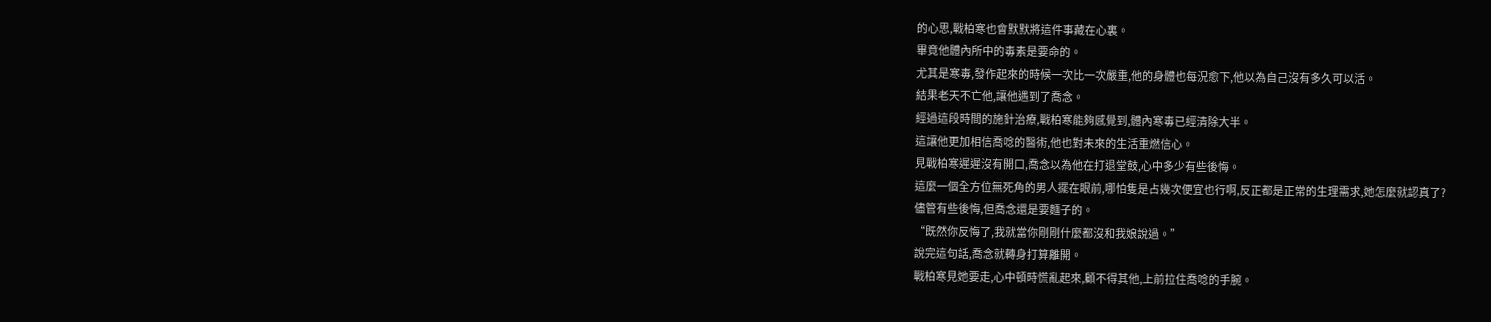的心思,戰柏寒也會默默將這件事藏在心裏。
畢竟他體內所中的毒素是要命的。
尤其是寒毒,發作起來的時候一次比一次嚴重,他的身體也每況愈下,他以為自己沒有多久可以活。
結果老天不亡他,讓他遇到了喬念。
經過這段時間的施針治療,戰柏寒能夠感覺到,體內寒毒已經清除大半。
這讓他更加相信喬唸的醫術,他也對未來的生活重燃信心。
見戰柏寒遲遲沒有開口,喬念以為他在打退堂鼓,心中多少有些後悔。
這麼一個全方位無死角的男人擺在眼前,哪怕隻是占幾次便宜也行啊,反正都是正常的生理需求,她怎麼就認真了?
儘管有些後悔,但喬念還是要麵子的。
“既然你反悔了,我就當你剛剛什麼都沒和我娘說過。”
說完這句話,喬念就轉身打算離開。
戰柏寒見她要走,心中頓時慌亂起來,顧不得其他,上前拉住喬唸的手腕。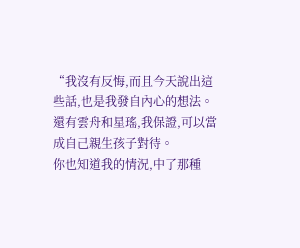“我沒有反悔,而且今天說出這些話,也是我發自內心的想法。
還有雲舟和星瑤,我保證,可以當成自己親生孩子對待。
你也知道我的情況,中了那種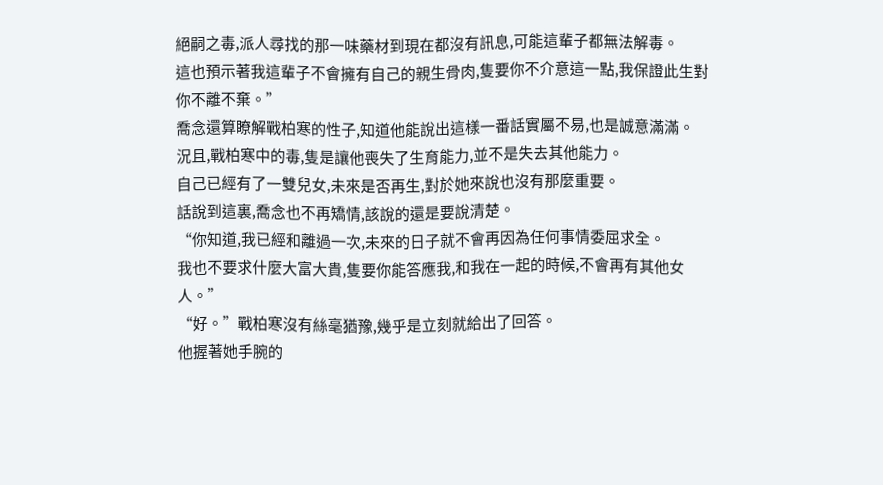絕嗣之毒,派人尋找的那一味藥材到現在都沒有訊息,可能這輩子都無法解毒。
這也預示著我這輩子不會擁有自己的親生骨肉,隻要你不介意這一點,我保證此生對你不離不棄。”
喬念還算瞭解戰柏寒的性子,知道他能說出這樣一番話實屬不易,也是誠意滿滿。
況且,戰柏寒中的毒,隻是讓他喪失了生育能力,並不是失去其他能力。
自己已經有了一雙兒女,未來是否再生,對於她來說也沒有那麼重要。
話說到這裏,喬念也不再矯情,該說的還是要說清楚。
“你知道,我已經和離過一次,未來的日子就不會再因為任何事情委屈求全。
我也不要求什麼大富大貴,隻要你能答應我,和我在一起的時候,不會再有其他女人。”
“好。”戰柏寒沒有絲毫猶豫,幾乎是立刻就給出了回答。
他握著她手腕的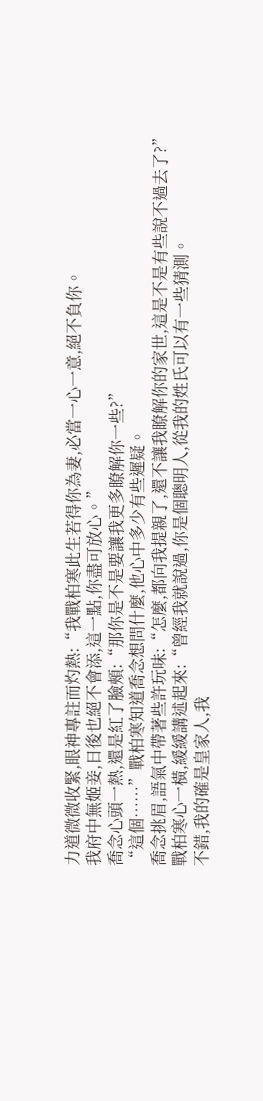力道微微收緊,眼神專註而灼熱:“我戰柏寒此生若得你為妻,必當一心一意,絕不負你。
我府中無姬妾,日後也絕不會添,這一點,你盡可放心。”
喬念心頭一熱,還是紅了臉頰:“那你是不是要讓我更多瞭解你一些?”
“這個……”戰柏寒知道喬念想問什麼,他心中多少有些遲疑。
喬念挑眉,語氣中帶著些許玩味:“怎麼,都向我提親了,還不讓我瞭解你的家世,這是不是有些說不過去了?”
戰柏寒心一橫,緩緩講述起來:“曾經我就說過,你是個聰明人,從我的姓氏可以有一些猜測。
不錯,我的確是皇家人,我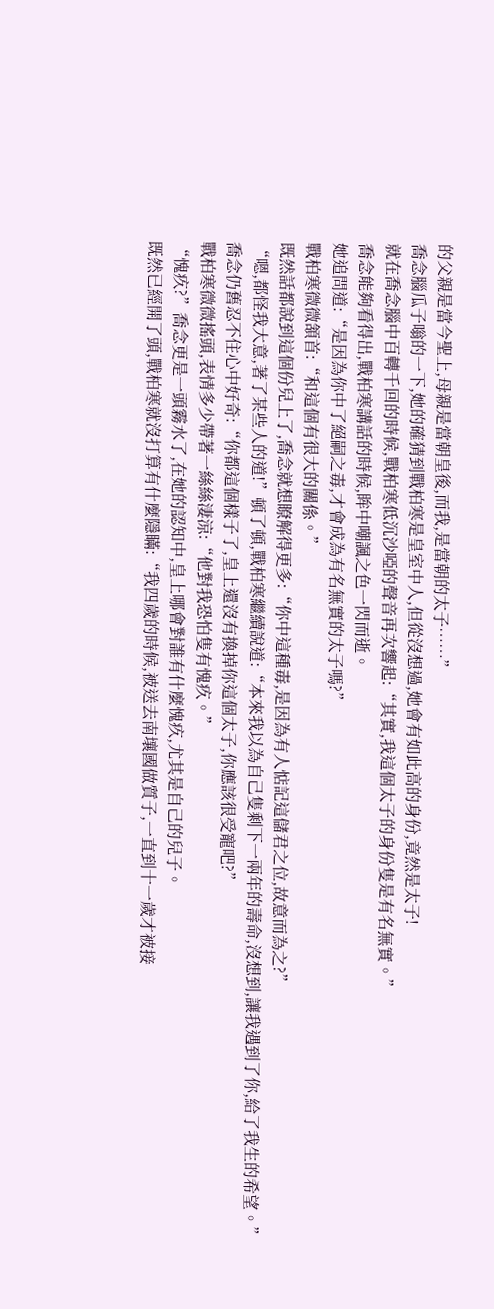的父親是當今聖上,母親是當朝皇後,而我,是當朝的太子……”
喬念腦瓜子嗡的一下,她的確猜到戰柏寒是皇室中人,但從沒想過,她會有如此高的身份,竟然是太子!
就在喬念腦中百轉千回的時候,戰柏寒低沉沙啞的聲音再次響起:“其實,我這個太子的身份隻是有名無實。”
喬念能夠看得出,戰柏寒講話的時候,眸中嘲諷之色一閃而逝。
她追問道:“是因為你中了絕嗣之毒,才會成為有名無實的太子嗎?”
戰柏寒微微頷首:“和這個有很大的關係。”
既然話都說到這個份兒上了,喬念就想瞭解得更多:“你中這種毒,是因為有人惦記這儲君之位,故意而為之?”
“嗯,都怪我大意,著了某些人的道!”頓了頓,戰柏寒繼續說道:“本來我以為自己隻剩下一兩年的壽命,沒想到,讓我遇到了你,給了我生的希望。”
喬念仍舊忍不住心中好奇:“你都這個樣子了,皇上還沒有換掉你這個太子,你應該很受寵吧?”
戰柏寒微微搖頭,表情多少帶著一絲絲淒涼:“他對我恐怕隻有愧疚。”
“愧疚?”喬念更是一頭霧水了,在她的認知中,皇上哪會對誰有什麼愧疚,尤其是自己的兒子。
既然已經開了頭,戰柏寒就沒打算有什麼隱瞞:“我四歲的時候,被送去南壤國做質子,一直到十一歲才被接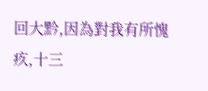回大黔,因為對我有所愧疚,十三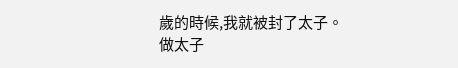歲的時候,我就被封了太子。
做太子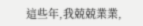這些年,我兢兢業業,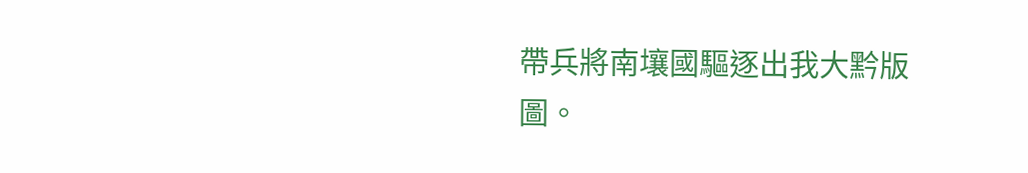帶兵將南壤國驅逐出我大黔版圖。